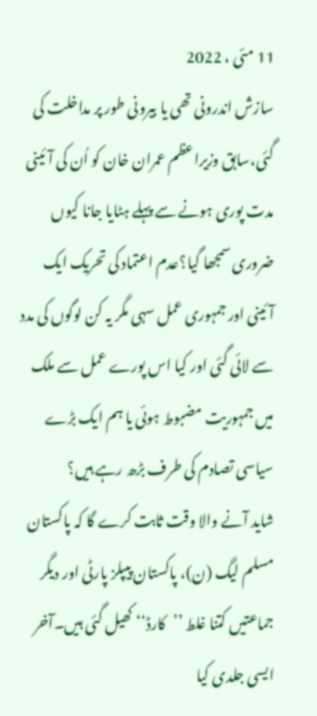11 مئی ، 2022
سازش اندرونی تھی یا بیرونی طور پر مداخلت کی گئی،سابق وزیراعظم عمران خان کو اُن کی آئینی مدت پوری ہونے سے پہلے ہٹایا جانا کیوں ضروری سمجھا گیا؟عدم اعتماد کی تحریک ایک آئینی اور جمہوری عمل سہی مگر یہ کن لوگوں کی مدد سے لائی گئی اور کیا اس پورے عمل سے ملک میں جمہوریت مضبوط ہوئی یا ہم ایک بڑے سیاسی تصادم کی طرف بڑھ رہے ہیں؟
شاید آنے والا وقت ثابت کرے گا کہ پاکستان مسلم لیگ (ن)، پاکستان پیپلز پارٹی اور دیگر جماعتیں کتنا غلط ’’کارڈ‘‘ کھیل گئی ہیں۔آخر ایسی جلدی کیا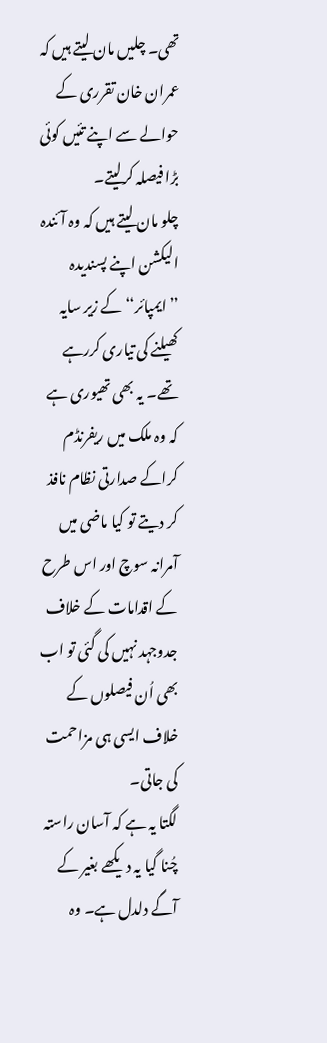تھی۔ چلیں مان لیتے ہیں کہ عمران خان تقرری کے حوالے سے اپنے تئیں کوئی بڑا فیصلہ کرلیتے۔
چلو مان لیتے ہیں کہ وہ آئندہ الیکشن اپنے پسندیدہ ’’ایمپائر‘‘ کے زیر سایہ کھیلنے کی تیاری کررہے تھے۔ یہ بھی تھیوری ہے کہ وہ ملک میں ریفرنڈم کراکے صدارتی نظام نافذ کر دیتے تو کیا ماضی میں آمرانہ سوچ اور اس طرح کے اقدامات کے خلاف جدوجہد نہیں کی گئی تو اب بھی اُن فیصلوں کے خلاف ایسی ہی مزاحمت کی جاتی۔
لگتا یہ ہے کہ آسان راستہ چُنا گیا یہ دیکھے بغیر کے آگے دلدل ہے۔ وہ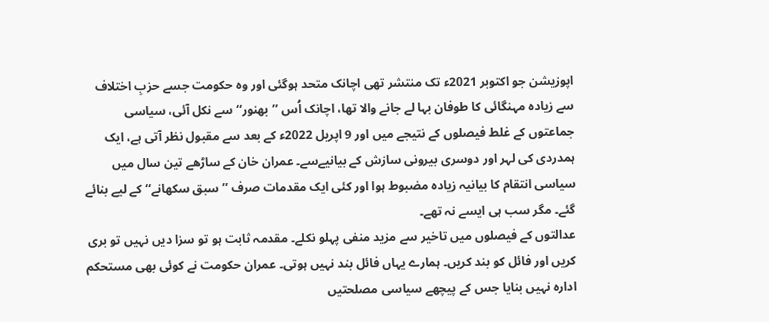اپوزیشن جو اکتوبر 2021ء تک منتشر تھی اچانک متحد ہوگئی اور وہ حکومت جسے حزبِ اختلاف سے زیادہ مہنگائی کا طوفان بہا لے جانے والا تھا، اچانک اُس ’’بھنور‘‘ سے نکل آئی، سیاسی جماعتوں کے غلط فیصلوں کے نتیجے میں اور 9 اپریل 2022ء کے بعد سے مقبول نظر آتی ہے، ایک ہمدردی کی لہر اور دوسری بیرونی سازش کے بیانیےسے۔ عمران خان کے ساڑھے تین سال میں سیاسی انتقام کا بیانیہ زیادہ مضبوط ہوا اور کئی ایک مقدمات صرف ’’سبق سکھانے‘‘ کے لیے بنائے گئے۔ مگر سب ہی ایسے نہ تھے۔
عدالتوں کے فیصلوں میں تاخیر سے مزید منفی پہلو نکلے۔ مقدمہ ثابت ہو تو سزا دیں نہیں تو بری کریں اور فائل کو بند کریں۔ ہمارے یہاں فائل بند نہیں ہوتی۔ عمران حکومت نے کوئی بھی مستحکم ادارہ نہیں بنایا جس کے پیچھے سیاسی مصلحتیں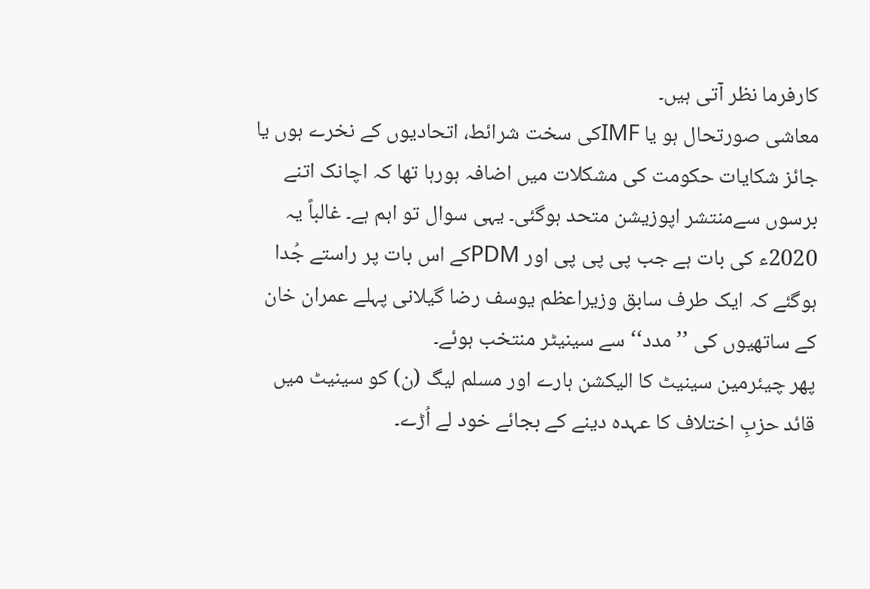کارفرما نظر آتی ہیں۔
معاشی صورتحال ہو یا IMFکی سخت شرائط، اتحادیوں کے نخرے ہوں یا جائز شکایات حکومت کی مشکلات میں اضافہ ہورہا تھا کہ اچانک اتنے برسوں سےمنتشر اپوزیشن متحد ہوگئی۔ یہی سوال تو اہم ہے۔ غالباً یہ 2020ء کی بات ہے جب پی پی پی اور PDMکے اس بات پر راستے جُدا ہوگئے کہ ایک طرف سابق وزیراعظم یوسف رضا گیلانی پہلے عمران خان کے ساتھیوں کی ’’مدد‘‘ سے سینیٹر منتخب ہوئے۔
پھر چیئرمین سینیٹ کا الیکشن ہارے اور مسلم لیگ (ن) کو سینیٹ میں قائد حزبِ اختلاف کا عہدہ دینے کے بجائے خود لے اُڑے۔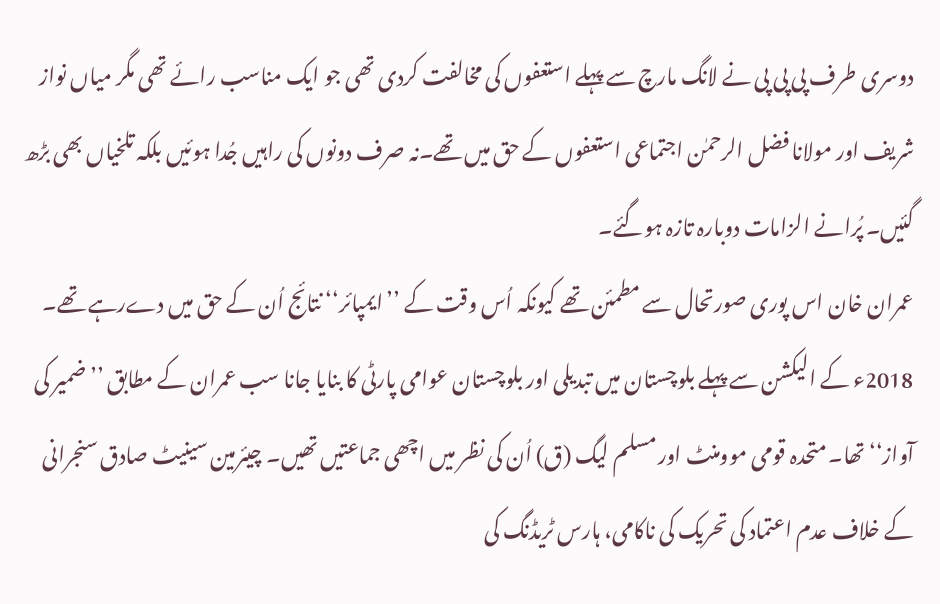دوسری طرف پی پی پی نے لانگ مارچ سے پہلے استعفوں کی مخالفت کردی تھی جو ایک مناسب رائے تھی مگر میاں نواز شریف اور مولانا فضل الرحمٰن اجتماعی استعفوں کے حق میں تھے۔نہ صرف دونوں کی راہیں جُدا ہوئیں بلکہ تلخیاں بھی بڑھ گئیں۔ پُرانے الزامات دوبارہ تازہ ہوگئے۔
عمران خان اس پوری صورتحال سے مطمئن تھے کیونکہ اُس وقت کے ’’ایمپائر‘‘ نتائج اُن کے حق میں دےرہے تھے۔ 2018ء کے الیکشن سے پہلے بلوچستان میں تبدیلی اور بلوچستان عوامی پارٹی کا بنایا جانا سب عمران کے مطابق ’’ضمیر کی آواز‘‘ تھا۔ متحدہ قومی موومنٹ اور مسلم لیگ (ق) اُن کی نظر میں اچھی جماعتیں تھیں۔ چیئرمین سینیٹ صادق سنجرانی کے خلاف عدم اعتماد کی تحریک کی ناکامی، ہارس ٹریڈنگ کی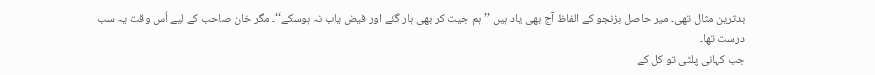بدترین مثال تھی۔ میر حاصل بزنجو کے الفاظ آج بھی یاد ہیں ’’ہم جیت کر بھی ہار گئے اور فیض یاب نہ ہوسکے‘‘۔ مگر خان صاحب کے لیے اُس وقت یہ سب درست تھا۔
جب کہانی پلٹی تو کل کے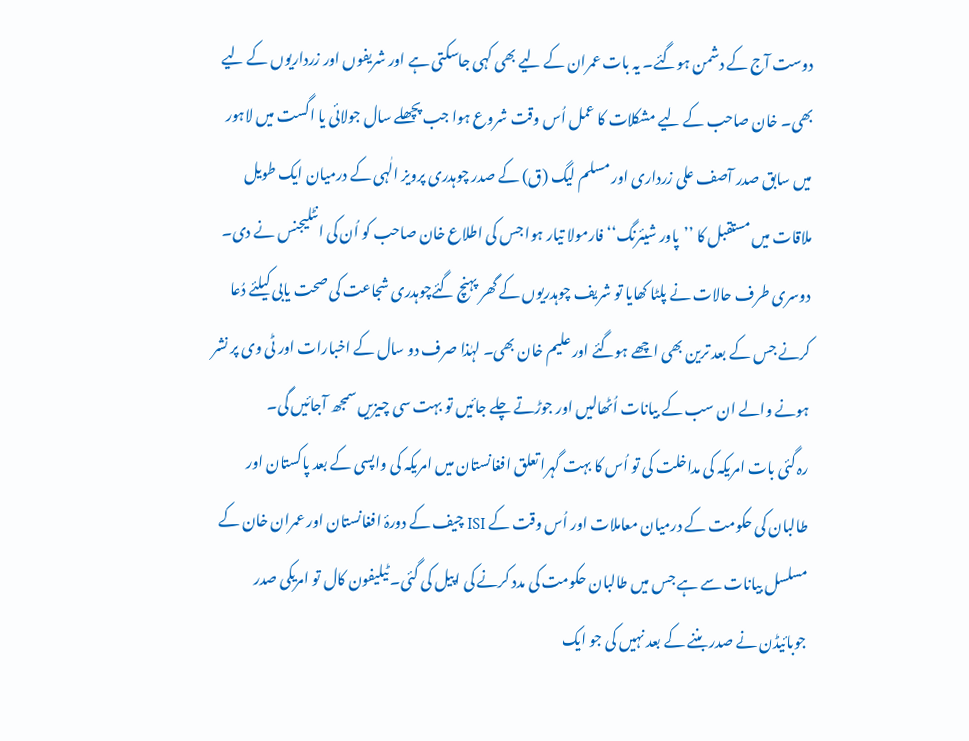دوست آج کے دشمن ہوگئے۔ یہ بات عمران کے لیے بھی کہی جاسکتی ہے اور شریفوں اور زرداریوں کے لیے بھی۔ خان صاحب کے لیے مشکلات کا عمل اُس وقت شروع ہوا جب پچھلے سال جولائی یا اگست میں لاہور میں سابق صدر آصف علی زرداری اور مسلم لیگ (ق) کے صدر چوہدری پرویز الٰہی کے درمیان ایک طویل ملاقات میں مستقبل کا ’’پاور شیئرنگ‘‘ فارمولا تیار ہوا جس کی اطلاع خان صاحب کو اُن کی انٹلیجنس نے دی۔
دوسری طرف حالات نے پلٹا کھایا تو شریف چوہدریوں کے گھر پہنچ گئےچوہدری شجاعت کی صحت یابی کیلئے دُعا کرنے جس کے بعد ترین بھی اچھے ہوگئے اور علیم خان بھی۔ لہٰذا صرف دو سال کے اخبارات اور ٹی وی پر نشر ہونے والے ان سب کے بیانات اُٹھالیں اور جوڑتے چلے جائیں تو بہت سی چیزیں سمجھ آجائیں گی۔
رہ گئی بات امریکہ کی مداخلت کی تو اُس کا بہت گہرا تعلق افغانستان میں امریکہ کی واپسی کے بعد پاکستان اور طالبان کی حکومت کے درمیان معاملات اور اُس وقت کے ISI چیف کے دورۂ افغانستان اور عمران خان کے مسلسل بیانات سے ہے جس میں طالبان حکومت کی مدد کرنے کی اپیل کی گئی۔ ٹیلیفون کال تو امریکی صدر جوبائیڈن نے صدر بننے کے بعد نہیں کی جو ایک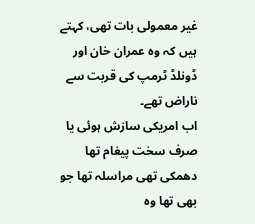غیر معمولی بات تھی، کہتے ہیں کہ وہ عمران خان اور ڈونلڈ ٹرمپ کی قربت سے ناراض تھے۔
اب امریکی سازش ہوئی یا صرف سخت پیغام تھا دھمکی تھی مراسلہ تھا جو بھی تھا وہ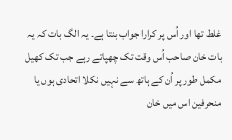غلط تھا اور اُس پر کرارا جواب بنتا ہے۔ یہ الگ بات کہ یہ بات خان صاحب اُس وقت تک چھپاتے رہے جب تک کھیل مکمل طور پر اُن کے ہاتھ سے نہیں نکلا اتحادی ہوں یا منحرفین اس میں خان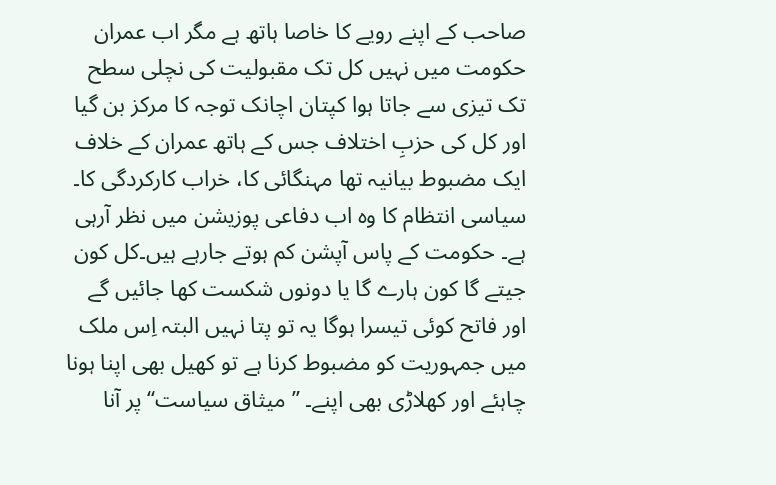صاحب کے اپنے رویے کا خاصا ہاتھ ہے مگر اب عمران حکومت میں نہیں کل تک مقبولیت کی نچلی سطح تک تیزی سے جاتا ہوا کپتان اچانک توجہ کا مرکز بن گیا اور کل کی حزبِ اختلاف جس کے ہاتھ عمران کے خلاف ایک مضبوط بیانیہ تھا مہنگائی کا، خراب کارکردگی کا۔
سیاسی انتظام کا وہ اب دفاعی پوزیشن میں نظر آرہی ہے۔ حکومت کے پاس آپشن کم ہوتے جارہے ہیں۔کل کون جیتے گا کون ہارے گا یا دونوں شکست کھا جائیں گے اور فاتح کوئی تیسرا ہوگا یہ تو پتا نہیں البتہ اِس ملک میں جمہوریت کو مضبوط کرنا ہے تو کھیل بھی اپنا ہونا چاہئے اور کھلاڑی بھی اپنے۔ ’’میثاق سیاست‘‘ پر آنا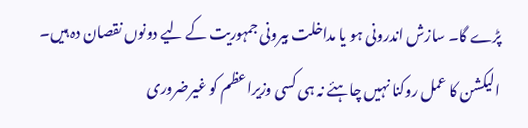پڑے گا۔ سازش اندرونی ہو یا مداخلت بیرونی جمہوریت کے لیے دونوں نقصان دہ ہیں۔ الیکشن کا عمل روکنا نہیں چاہئے نہ ہی کسی وزیراعظم کو غیرضروری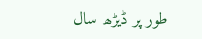طور پر ڈیڑھ سال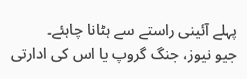پہلے آئینی راستے سے ہٹانا چاہئے۔
جیو نیوز، جنگ گروپ یا اس کی ادارتی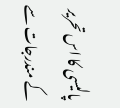پالیسی کا اس تحریر کے مندرجات سے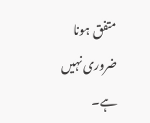متفق ہونا ضروری نہیں ہے۔